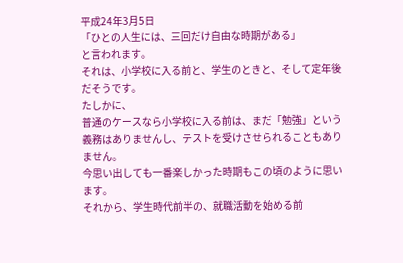平成24年3月5日
「ひとの人生には、三回だけ自由な時期がある」
と言われます。
それは、小学校に入る前と、学生のときと、そして定年後
だそうです。
たしかに、
普通のケースなら小学校に入る前は、まだ「勉強」という
義務はありませんし、テストを受けさせられることもありません。
今思い出しても一番楽しかった時期もこの頃のように思います。
それから、学生時代前半の、就職活動を始める前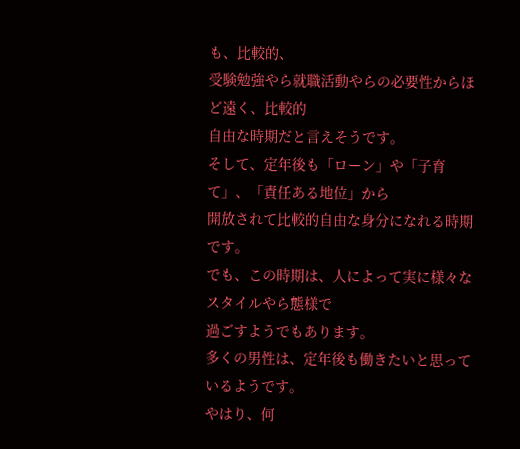も、比較的、
受験勉強やら就職活動やらの必要性からほど遠く、比較的
自由な時期だと言えそうです。
そして、定年後も「ローン」や「子育て」、「責任ある地位」から
開放されて比較的自由な身分になれる時期です。
でも、この時期は、人によって実に様々なスタイルやら態様で
過ごすようでもあります。
多くの男性は、定年後も働きたいと思っているようです。
やはり、何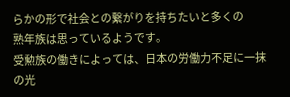らかの形で社会との繋がりを持ちたいと多くの
熟年族は思っているようです。
受勲族の働きによっては、日本の労働力不足に一抹の光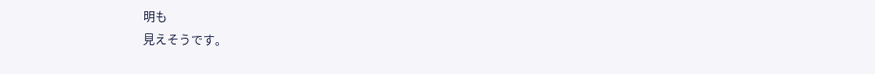明も
見えそうです。